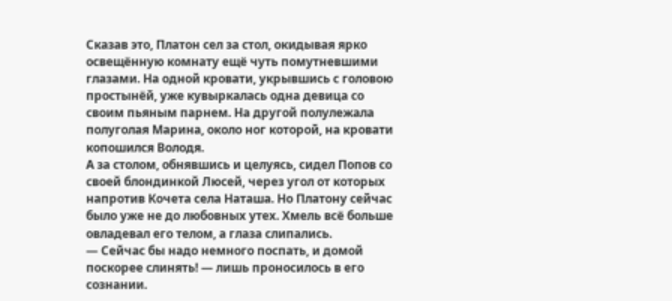Сказав это, Платон сел за стол, окидывая ярко освещённую комнату ещё чуть помутневшими глазами. На одной кровати, укрывшись с головою простынёй, уже кувыркалась одна девица со своим пьяным парнем. На другой полулежала полуголая Марина, около ног которой, на кровати копошился Володя.
А за столом, обнявшись и целуясь, сидел Попов со своей блондинкой Люсей, через угол от которых напротив Кочета села Наташа. Но Платону сейчас было уже не до любовных утех. Хмель всё больше овладевал его телом, а глаза слипались.
— Сейчас бы надо немного поспать, и домой поскорее слинять! — лишь проносилось в его сознании.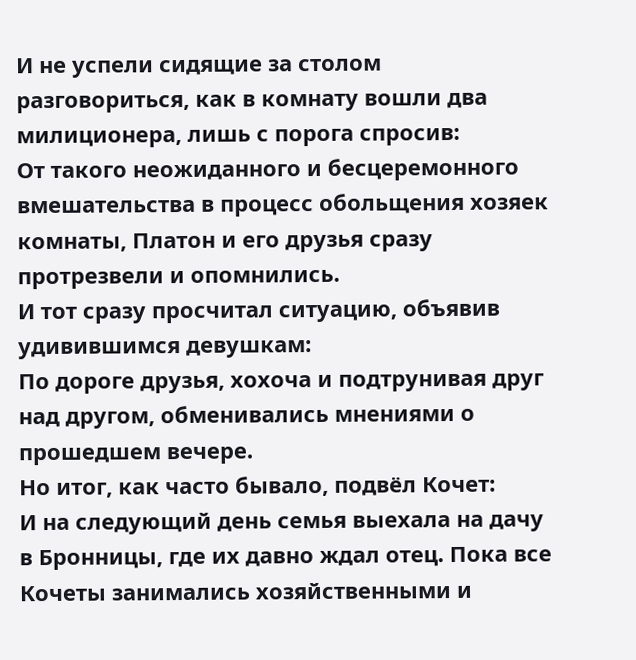И не успели сидящие за столом разговориться, как в комнату вошли два милиционера, лишь с порога спросив:
От такого неожиданного и бесцеремонного вмешательства в процесс обольщения хозяек комнаты, Платон и его друзья сразу протрезвели и опомнились.
И тот сразу просчитал ситуацию, объявив удивившимся девушкам:
По дороге друзья, хохоча и подтрунивая друг над другом, обменивались мнениями о прошедшем вечере.
Но итог, как часто бывало, подвёл Кочет:
И на следующий день семья выехала на дачу в Бронницы, где их давно ждал отец. Пока все Кочеты занимались хозяйственными и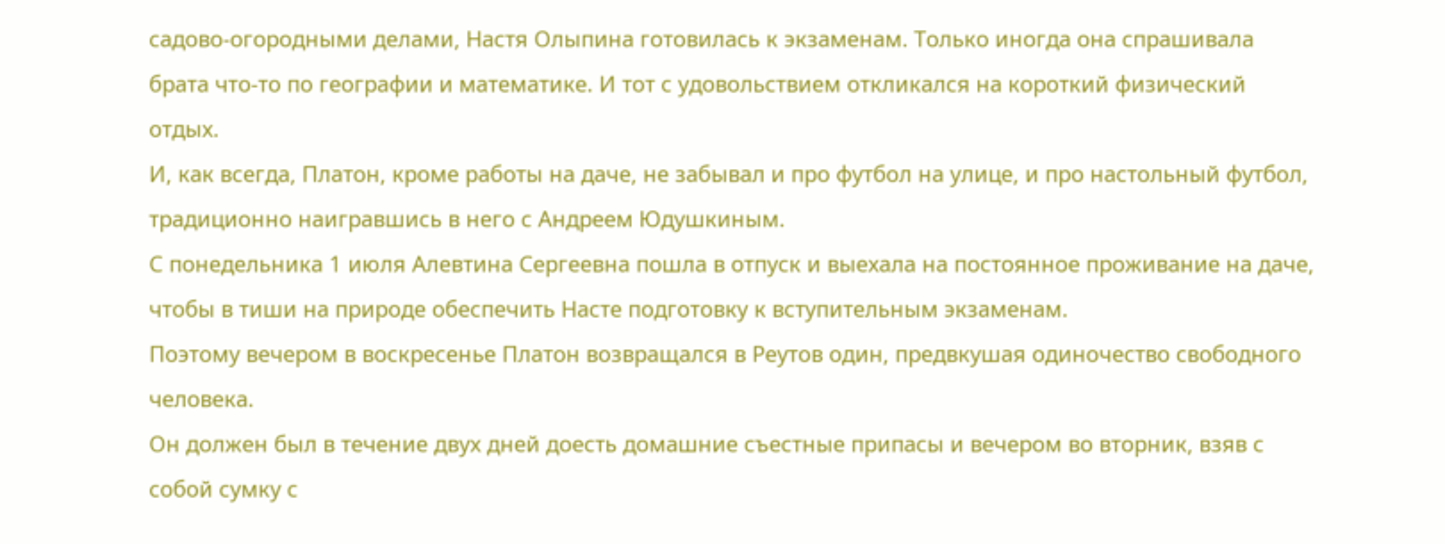садово-огородными делами, Настя Олыпина готовилась к экзаменам. Только иногда она спрашивала брата что-то по географии и математике. И тот с удовольствием откликался на короткий физический отдых.
И, как всегда, Платон, кроме работы на даче, не забывал и про футбол на улице, и про настольный футбол, традиционно наигравшись в него с Андреем Юдушкиным.
С понедельника 1 июля Алевтина Сергеевна пошла в отпуск и выехала на постоянное проживание на даче, чтобы в тиши на природе обеспечить Насте подготовку к вступительным экзаменам.
Поэтому вечером в воскресенье Платон возвращался в Реутов один, предвкушая одиночество свободного человека.
Он должен был в течение двух дней доесть домашние съестные припасы и вечером во вторник, взяв с собой сумку с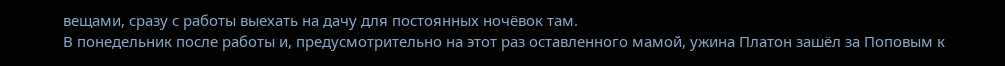вещами, сразу с работы выехать на дачу для постоянных ночёвок там.
В понедельник после работы и, предусмотрительно на этот раз оставленного мамой, ужина Платон зашёл за Поповым к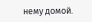нему домой.